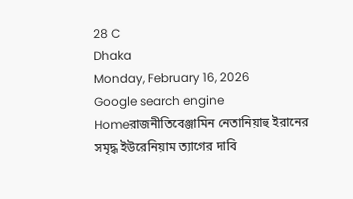28 C
Dhaka
Monday, February 16, 2026
Google search engine
Homeরাজনীতিবেঞ্জামিন নেতানিয়াহু ইরানের সমৃদ্ধ ইউরেনিয়াম ত্যাগের দাবি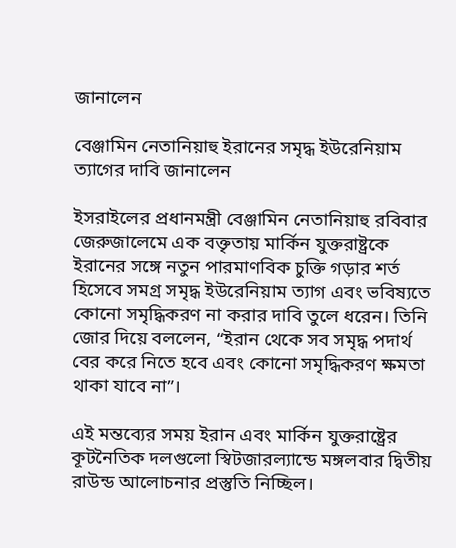জানালেন

বেঞ্জামিন নেতানিয়াহু ইরানের সমৃদ্ধ ইউরেনিয়াম ত্যাগের দাবি জানালেন

ইসরাইলের প্রধানমন্ত্রী বেঞ্জামিন নেতানিয়াহু রবিবার জেরুজালেমে এক বক্তৃতায় মার্কিন যুক্তরাষ্ট্রকে ইরানের সঙ্গে নতুন পারমাণবিক চুক্তি গড়ার শর্ত হিসেবে সমগ্র সমৃদ্ধ ইউরেনিয়াম ত্যাগ এবং ভবিষ্যতে কোনো সমৃদ্ধিকরণ না করার দাবি তুলে ধরেন। তিনি জোর দিয়ে বললেন, “ইরান থেকে সব সমৃদ্ধ পদার্থ বের করে নিতে হবে এবং কোনো সমৃদ্ধিকরণ ক্ষমতা থাকা যাবে না”।

এই মন্তব্যের সময় ইরান এবং মার্কিন যুক্তরাষ্ট্রের কূটনৈতিক দলগুলো স্বিটজারল্যান্ডে মঙ্গলবার দ্বিতীয় রাউন্ড আলোচনার প্রস্তুতি নিচ্ছিল।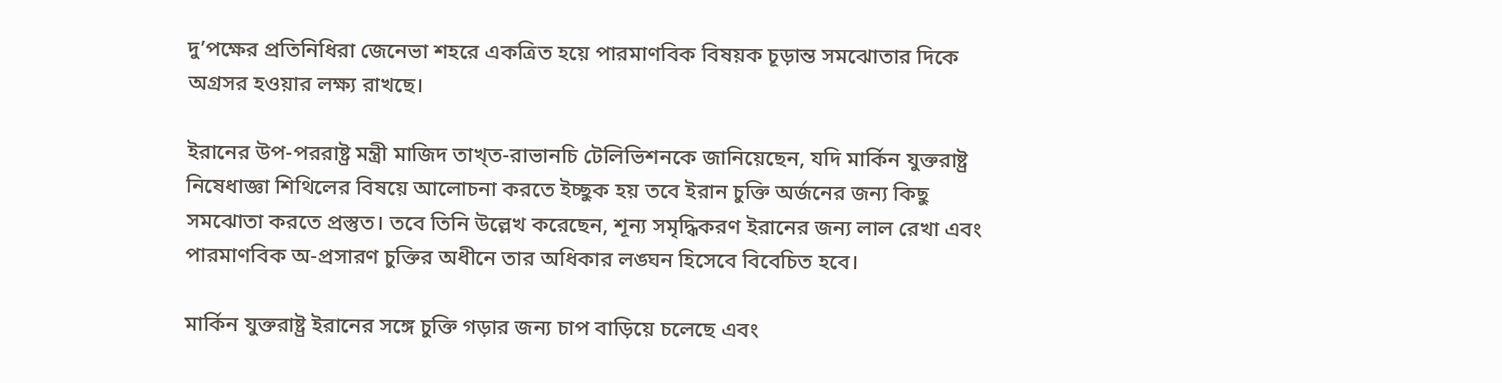দু’পক্ষের প্রতিনিধিরা জেনেভা শহরে একত্রিত হয়ে পারমাণবিক বিষয়ক চূড়ান্ত সমঝোতার দিকে অগ্রসর হওয়ার লক্ষ্য রাখছে।

ইরানের উপ-পররাষ্ট্র মন্ত্রী মাজিদ তাখ্‌ত‑রাভানচি টেলিভিশনকে জানিয়েছেন, যদি মার্কিন যুক্তরাষ্ট্র নিষেধাজ্ঞা শিথিলের বিষয়ে আলোচনা করতে ইচ্ছুক হয় তবে ইরান চুক্তি অর্জনের জন্য কিছু সমঝোতা করতে প্রস্তুত। তবে তিনি উল্লেখ করেছেন, শূন্য সমৃদ্ধিকরণ ইরানের জন্য লাল রেখা এবং পারমাণবিক অ-প্রসারণ চুক্তির অধীনে তার অধিকার লঙ্ঘন হিসেবে বিবেচিত হবে।

মার্কিন যুক্তরাষ্ট্র ইরানের সঙ্গে চুক্তি গড়ার জন্য চাপ বাড়িয়ে চলেছে এবং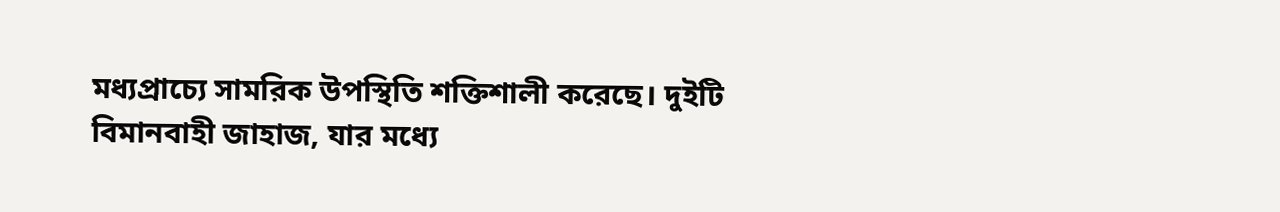মধ্যপ্রাচ্যে সামরিক উপস্থিতি শক্তিশালী করেছে। দুইটি বিমানবাহী জাহাজ, যার মধ্যে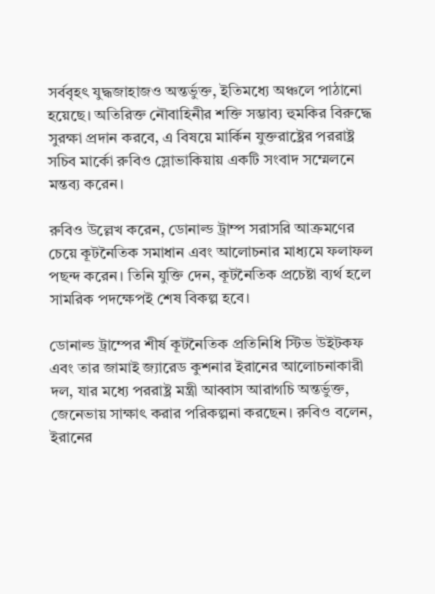সর্ববৃহৎ যুদ্ধজাহাজও অন্তর্ভুক্ত, ইতিমধ্যে অঞ্চলে পাঠানো হয়েছে। অতিরিক্ত নৌবাহিনীর শক্তি সম্ভাব্য হুমকির বিরুদ্ধে সুরক্ষা প্রদান করবে, এ বিষয়ে মার্কিন যুক্তরাষ্ট্রের পররাষ্ট্র সচিব মার্কো রুবিও স্লোভাকিয়ায় একটি সংবাদ সম্মেলনে মন্তব্য করেন।

রুবিও উল্লেখ করেন, ডোনাল্ড ট্রাম্প সরাসরি আক্রমণের চেয়ে কূটনৈতিক সমাধান এবং আলোচনার মাধ্যমে ফলাফল পছন্দ করেন। তিনি যুক্তি দেন, কূটনৈতিক প্রচেষ্টা ব্যর্থ হলে সামরিক পদক্ষেপই শেষ বিকল্প হবে।

ডোনাল্ড ট্রাম্পের শীর্ষ কূটনৈতিক প্রতিনিধি স্টিভ উইটকফ এবং তার জামাই জ্যারেড কুশনার ইরানের আলোচনাকারী দল, যার মধ্যে পররাষ্ট্র মন্ত্রী আব্বাস আরাগচি অন্তর্ভুক্ত, জেনেভায় সাক্ষাৎ করার পরিকল্পনা করছেন। রুবিও বলেন, ইরানের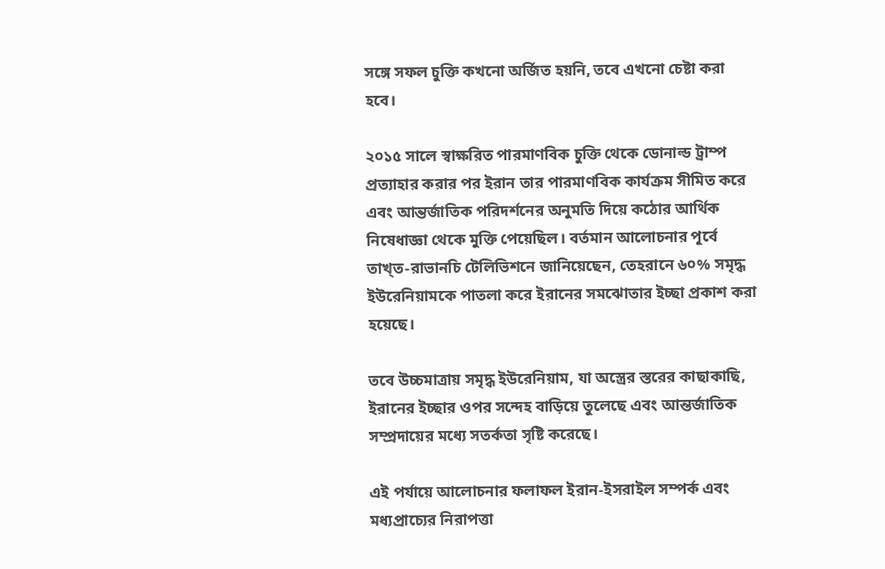সঙ্গে সফল চুক্তি কখনো অর্জিত হয়নি, তবে এখনো চেষ্টা করা হবে।

২০১৫ সালে স্বাক্ষরিত পারমাণবিক চুক্তি থেকে ডোনাল্ড ট্রাম্প প্রত্যাহার করার পর ইরান তার পারমাণবিক কার্যক্রম সীমিত করে এবং আন্তর্জাতিক পরিদর্শনের অনুমতি দিয়ে কঠোর আর্থিক নিষেধাজ্ঞা থেকে মুক্তি পেয়েছিল। বর্তমান আলোচনার পূর্বে তাখ্‌ত‑রাভানচি টেলিভিশনে জানিয়েছেন, তেহরানে ৬০% সমৃদ্ধ ইউরেনিয়ামকে পাতলা করে ইরানের সমঝোতার ইচ্ছা প্রকাশ করা হয়েছে।

তবে উচ্চমাত্রায় সমৃদ্ধ ইউরেনিয়াম, যা অস্ত্রের স্তরের কাছাকাছি, ইরানের ইচ্ছার ওপর সন্দেহ বাড়িয়ে তুলেছে এবং আন্তর্জাতিক সম্প্রদায়ের মধ্যে সতর্কতা সৃষ্টি করেছে।

এই পর্যায়ে আলোচনার ফলাফল ইরান-ইসরাইল সম্পর্ক এবং মধ্যপ্রাচ্যের নিরাপত্তা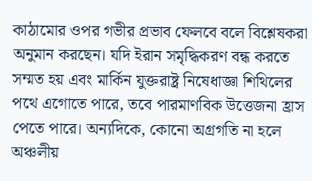কাঠামোর ওপর গভীর প্রভাব ফেলবে বলে বিশ্লেষকরা অনুমান করছেন। যদি ইরান সমৃদ্ধিকরণ বন্ধ করতে সম্মত হয় এবং মার্কিন যুক্তরাষ্ট্র নিষেধাজ্ঞা শিথিলের পথে এগোতে পারে, তবে পারমাণবিক উত্তেজনা হ্রাস পেতে পারে। অন্যদিকে, কোনো অগ্রগতি না হলে অঞ্চলীয়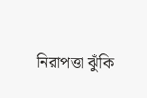নিরাপত্তা ঝুঁকি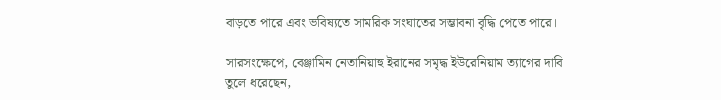বাড়তে পারে এবং ভবিষ্যতে সামরিক সংঘাতের সম্ভাবনা বৃদ্ধি পেতে পারে।

সারসংক্ষেপে, বেঞ্জামিন নেতানিয়াহু ইরানের সমৃদ্ধ ইউরেনিয়াম ত্যাগের দাবি তুলে ধরেছেন,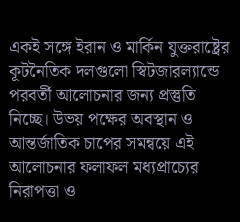একই সঙ্গে ইরান ও মার্কিন যুক্তরাষ্ট্রের কূটনৈতিক দলগুলো স্বিটজারল্যান্ডে পরবর্তী আলোচনার জন্য প্রস্তুতি নিচ্ছে। উভয় পক্ষের অবস্থান ও আন্তর্জাতিক চাপের সমন্বয়ে এই আলোচনার ফলাফল মধ্যপ্রাচ্যের নিরাপত্তা ও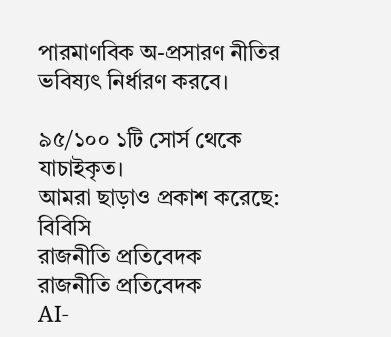পারমাণবিক অ-প্রসারণ নীতির ভবিষ্যৎ নির্ধারণ করবে।

৯৫/১০০ ১টি সোর্স থেকে যাচাইকৃত।
আমরা ছাড়াও প্রকাশ করেছে: বিবিসি
রাজনীতি প্রতিবেদক
রাজনীতি প্রতিবেদক
AI-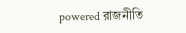powered রাজনীতি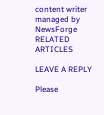content writer managed by NewsForge
RELATED ARTICLES

LEAVE A REPLY

Please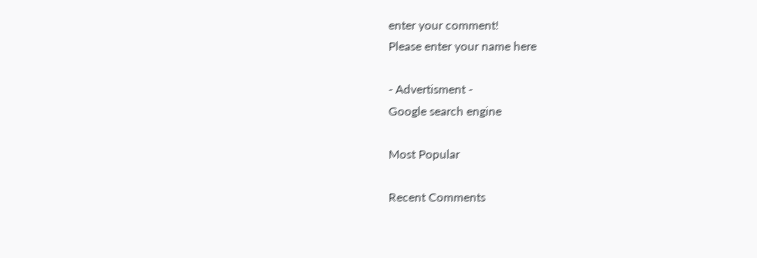enter your comment!
Please enter your name here

- Advertisment -
Google search engine

Most Popular

Recent Comments